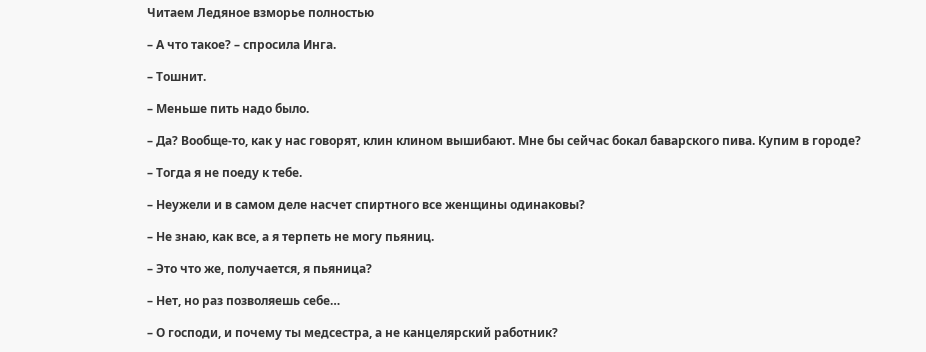Читаем Ледяное взморье полностью

– А что такое? – спросила Инга.

– Тошнит.

– Меньше пить надо было.

– Да? Вообще-то, как у нас говорят, клин клином вышибают. Мне бы сейчас бокал баварского пива. Купим в городе?

– Тогда я не поеду к тебе.

– Неужели и в самом деле насчет спиртного все женщины одинаковы?

– Не знаю, как все, а я терпеть не могу пьяниц.

– Это что же, получается, я пьяница?

– Нет, но раз позволяешь себе…

– О господи, и почему ты медсестра, а не канцелярский работник?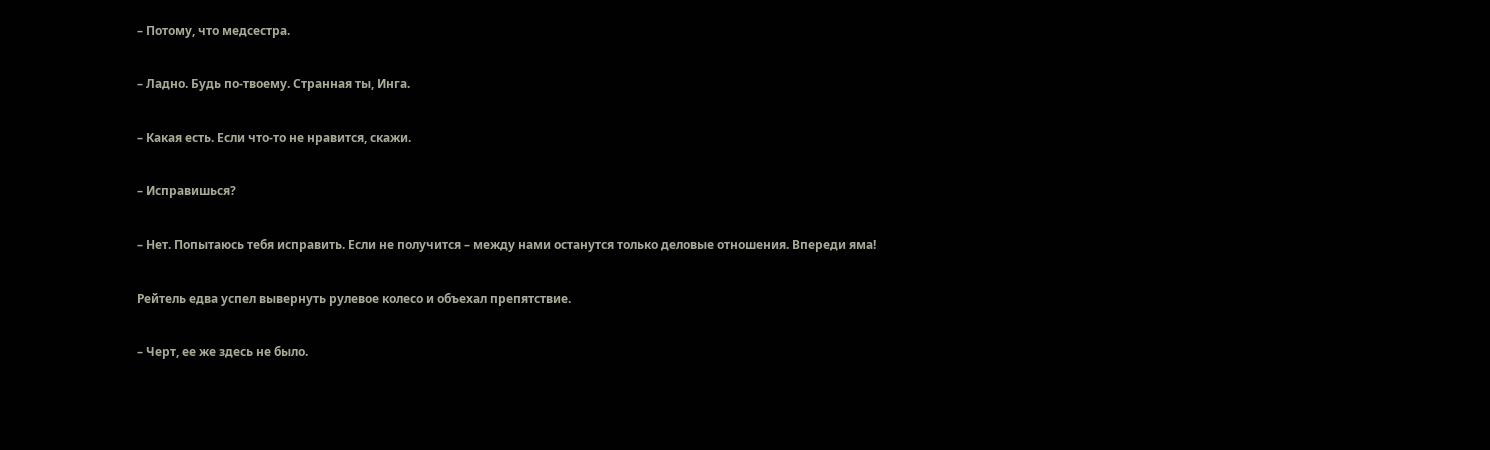– Потому, что медсестра.

– Ладно. Будь по-твоему. Странная ты, Инга.

– Какая есть. Если что-то не нравится, скажи.

– Исправишься?

– Нет. Попытаюсь тебя исправить. Если не получится – между нами останутся только деловые отношения. Впереди яма!

Рейтель едва успел вывернуть рулевое колесо и объехал препятствие.

– Черт, ее же здесь не было.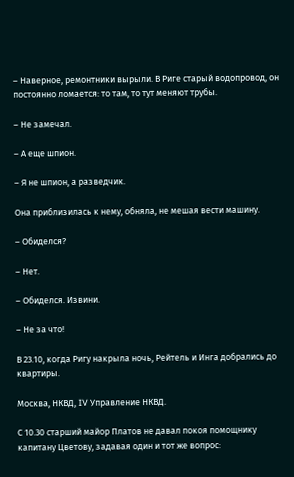– Наверное, ремонтники вырыли. В Риге старый водопровод, он постоянно ломается: то там, то тут меняют трубы.

– Не замечал.

– А еще шпион.

– Я не шпион, а разведчик.

Она приблизилась к нему, обняла, не мешая вести машину.

– Обиделся?

– Нет.

– Обиделся. Извини.

– Не за что!

В 23.10, когда Ригу накрыла ночь, Рейтель и Инга добрались до квартиры.

Москва, НКВД, IV Управление НКВД.

С 10.30 старший майор Платов не давал покоя помощнику капитану Цветову, задавая один и тот же вопрос: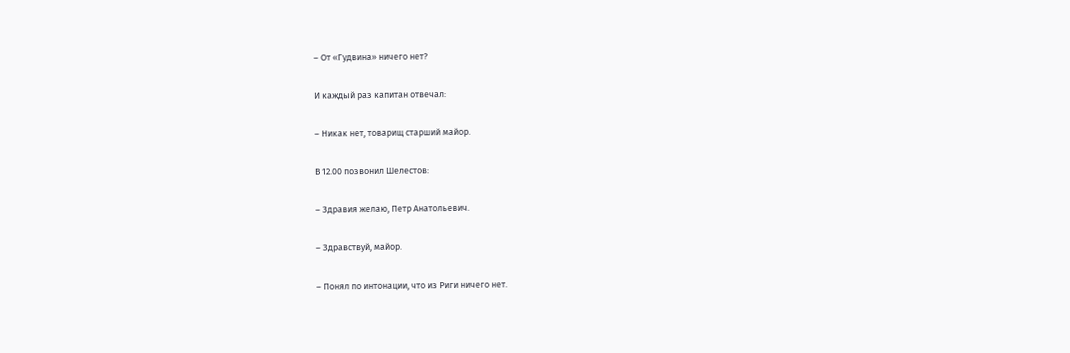– От «Гудвина» ничего нет?

И каждый раз капитан отвечал:

– Никак нет, товарищ старший майор.

В 12.00 позвонил Шелестов:

– Здравия желаю, Петр Анатольевич.

– Здравствуй, майор.

– Понял по интонации, что из Риги ничего нет.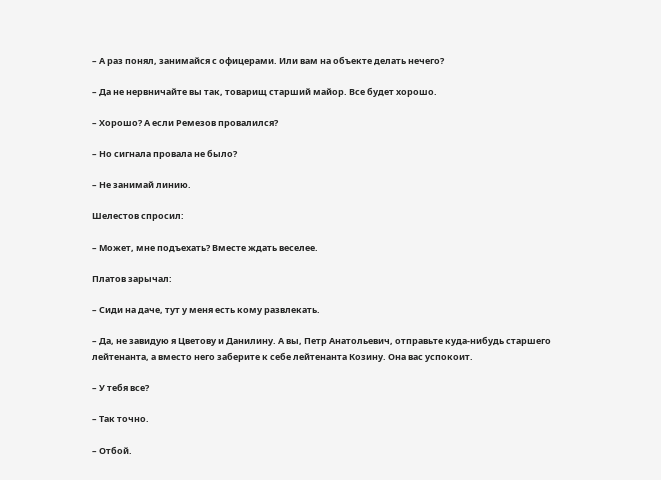– А раз понял, занимайся с офицерами. Или вам на объекте делать нечего?

– Да не нервничайте вы так, товарищ старший майор. Все будет хорошо.

– Хорошо? А если Ремезов провалился?

– Но сигнала провала не было?

– Не занимай линию.

Шелестов спросил:

– Может, мне подъехать? Вместе ждать веселее.

Платов зарычал:

– Сиди на даче, тут у меня есть кому развлекать.

– Да, не завидую я Цветову и Данилину. А вы, Петр Анатольевич, отправьте куда-нибудь старшего лейтенанта, а вместо него заберите к себе лейтенанта Козину. Она вас успокоит.

– У тебя все?

– Так точно.

– Отбой.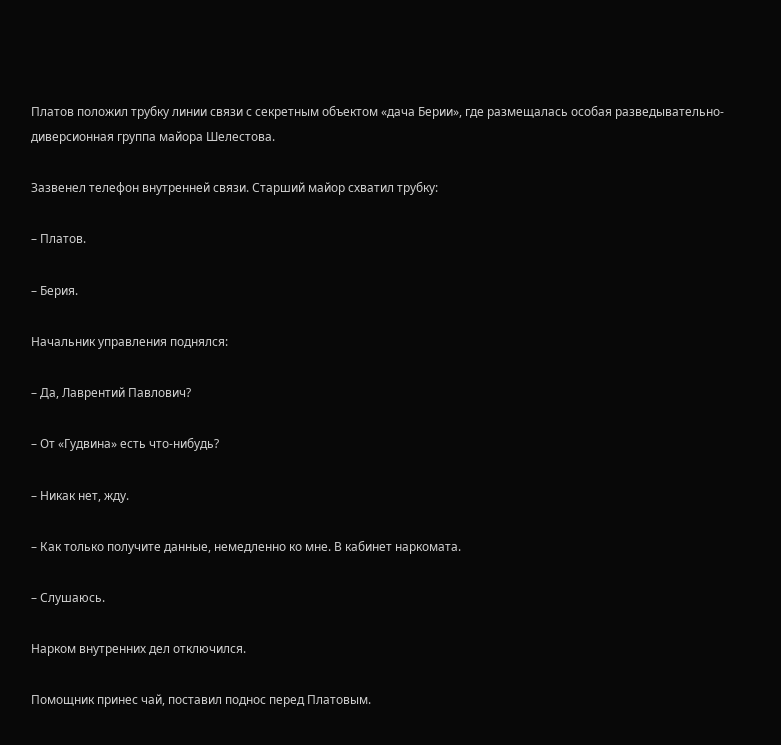Платов положил трубку линии связи с секретным объектом «дача Берии», где размещалась особая разведывательно-диверсионная группа майора Шелестова.

Зазвенел телефон внутренней связи. Старший майор схватил трубку:

– Платов.

– Берия.

Начальник управления поднялся:

– Да, Лаврентий Павлович?

– От «Гудвина» есть что-нибудь?

– Никак нет, жду.

– Как только получите данные, немедленно ко мне. В кабинет наркомата.

– Слушаюсь.

Нарком внутренних дел отключился.

Помощник принес чай, поставил поднос перед Платовым.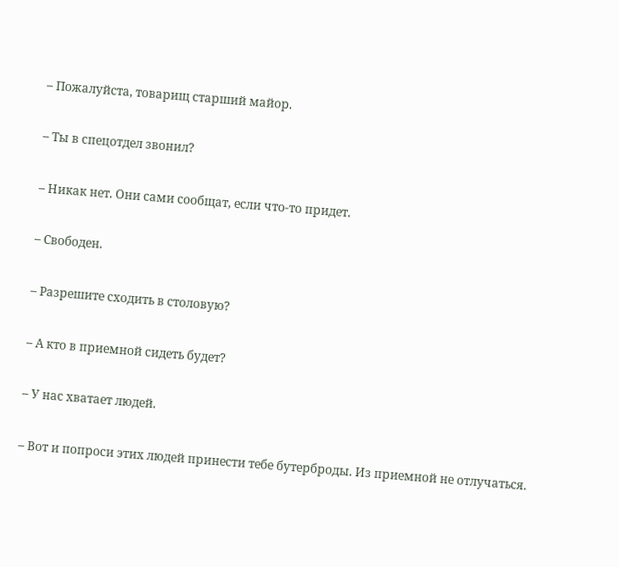– Пожалуйста, товарищ старший майор.

– Ты в спецотдел звонил?

– Никак нет. Они сами сообщат, если что-то придет.

– Свободен.

– Разрешите сходить в столовую?

– А кто в приемной сидеть будет?

– У нас хватает людей.

– Вот и попроси этих людей принести тебе бутерброды. Из приемной не отлучаться.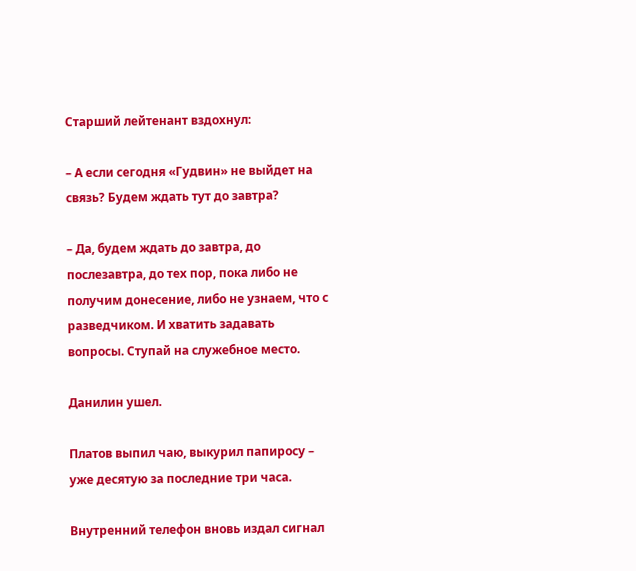Старший лейтенант вздохнул:

– А если сегодня «Гудвин» не выйдет на связь? Будем ждать тут до завтра?

– Да, будем ждать до завтра, до послезавтра, до тех пор, пока либо не получим донесение, либо не узнаем, что с разведчиком. И хватить задавать вопросы. Ступай на служебное место.

Данилин ушел.

Платов выпил чаю, выкурил папиросу – уже десятую за последние три часа.

Внутренний телефон вновь издал сигнал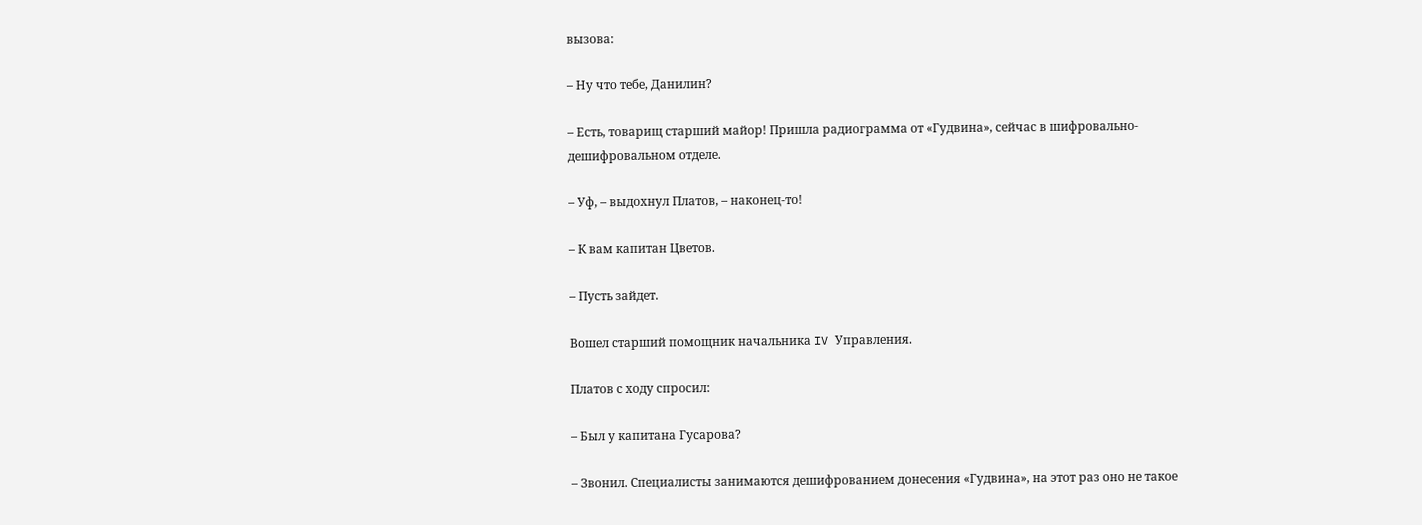вызова:

– Ну что тебе, Данилин?

– Есть, товарищ старший майор! Пришла радиограмма от «Гудвина», сейчас в шифровально-дешифровальном отделе.

– Уф, – выдохнул Платов, – наконец-то!

– К вам капитан Цветов.

– Пусть зайдет.

Вошел старший помощник начальника IV Управления.

Платов с ходу спросил:

– Был у капитана Гусарова?

– Звонил. Специалисты занимаются дешифрованием донесения «Гудвина», на этот раз оно не такое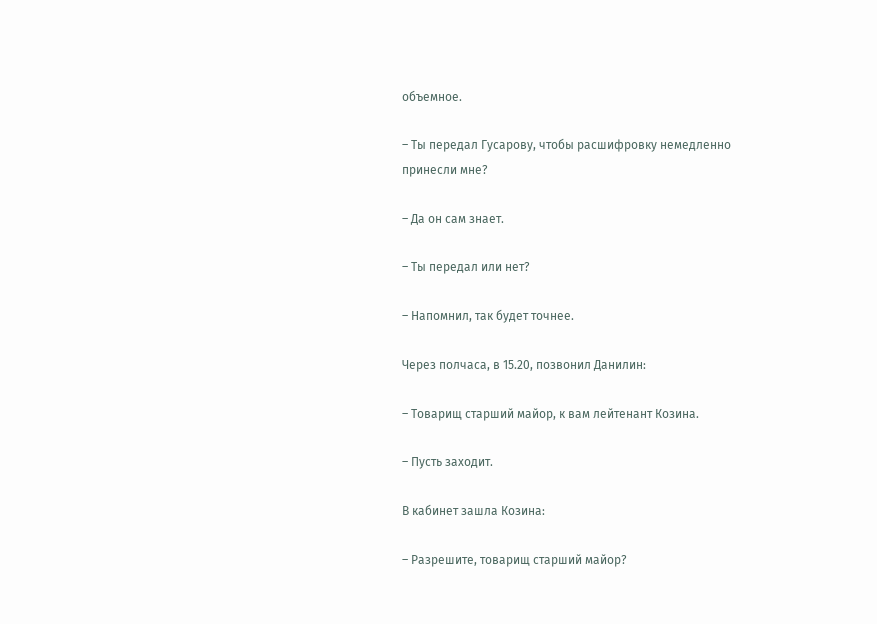объемное.

– Ты передал Гусарову, чтобы расшифровку немедленно принесли мне?

– Да он сам знает.

– Ты передал или нет?

– Напомнил, так будет точнее.

Через полчаса, в 15.20, позвонил Данилин:

– Товарищ старший майор, к вам лейтенант Козина.

– Пусть заходит.

В кабинет зашла Козина:

– Разрешите, товарищ старший майор?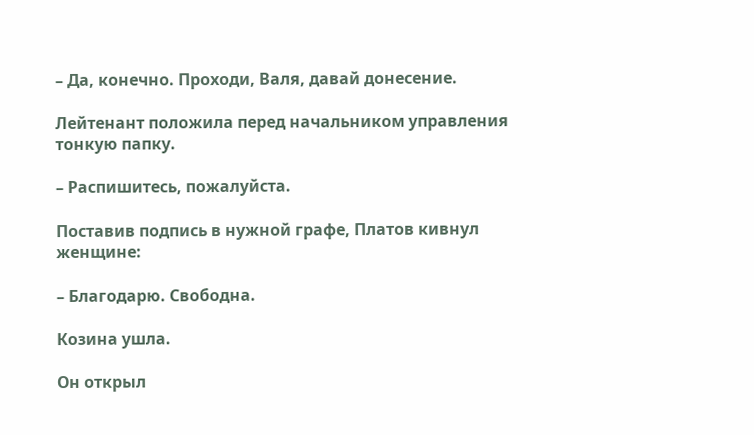– Да, конечно. Проходи, Валя, давай донесение.

Лейтенант положила перед начальником управления тонкую папку.

– Распишитесь, пожалуйста.

Поставив подпись в нужной графе, Платов кивнул женщине:

– Благодарю. Свободна.

Козина ушла.

Он открыл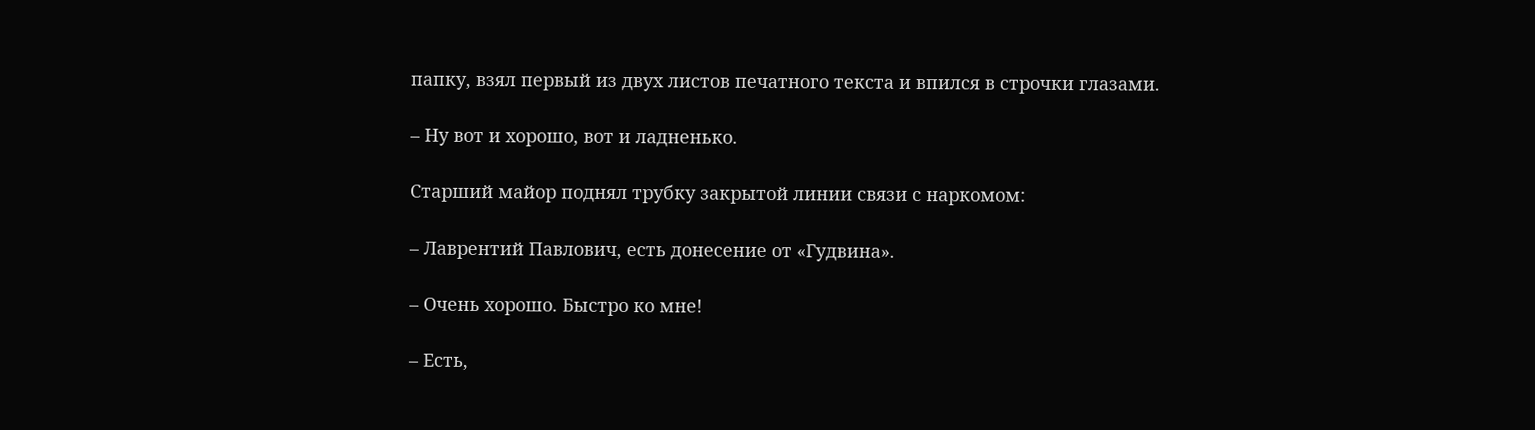папку, взял первый из двух листов печатного текста и впился в строчки глазами.

– Ну вот и хорошо, вот и ладненько.

Старший майор поднял трубку закрытой линии связи с наркомом:

– Лаврентий Павлович, есть донесение от «Гудвина».

– Очень хорошо. Быстро ко мне!

– Есть,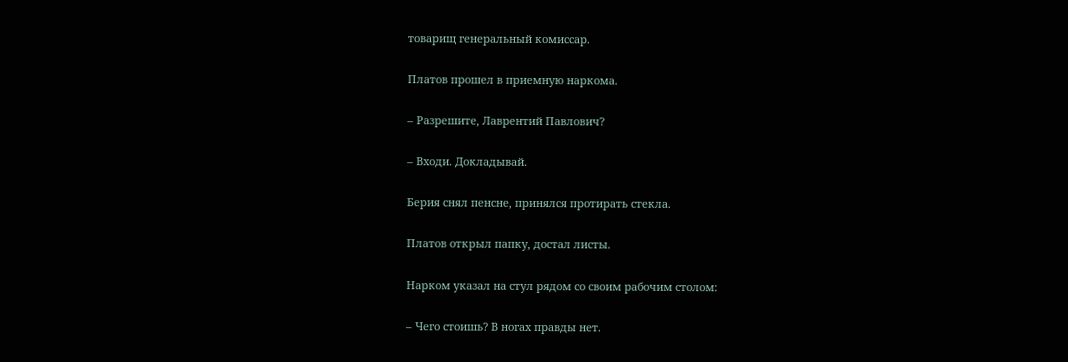товарищ генеральный комиссар.

Платов прошел в приемную наркома.

– Разрешите, Лаврентий Павлович?

– Входи. Докладывай.

Берия снял пенсне, принялся протирать стекла.

Платов открыл папку, достал листы.

Нарком указал на стул рядом со своим рабочим столом:

– Чего стоишь? В ногах правды нет.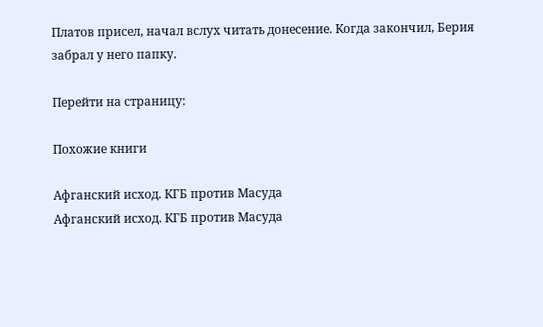Платов присел, начал вслух читать донесение. Когда закончил, Берия забрал у него папку.

Перейти на страницу:

Похожие книги

Афганский исход. КГБ против Масуда
Афганский исход. КГБ против Масуда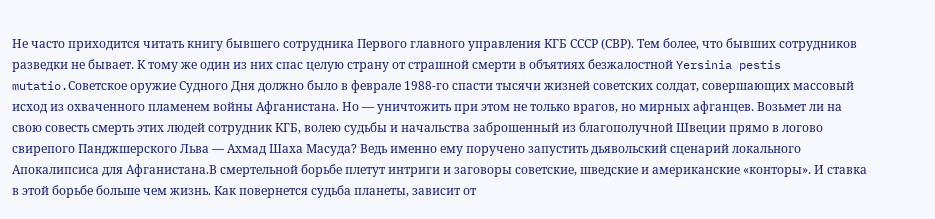Не часто приходится читать книгу бывшего сотрудника Первого главного управления КГБ СССР (СВР). Тем более, что бывших сотрудников разведки не бывает. К тому же один из них спас целую страну от страшной смерти в объятиях безжалостной Yersinia pestis mutatio.Советское оружие Судного Дня должно было в феврале 1988-го спасти тысячи жизней советских солдат, совершающих массовый исход из охваченного пламенем войны Афганистана. Но — уничтожить при этом не только врагов, но мирных афганцев. Возьмет ли на свою совесть смерть этих людей сотрудник КГБ, волею судьбы и начальства заброшенный из благополучной Швеции прямо в логово свирепого Панджшерского Льва — Ахмад Шаха Масуда? Ведь именно ему поручено запустить дьявольский сценарий локального Апокалипсиса для Афганистана.В смертельной борьбе плетут интриги и заговоры советские, шведские и американские «конторы». И ставка в этой борьбе больше чем жизнь. Как повернется судьба планеты, зависит от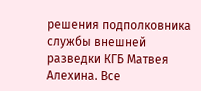решения подполковника службы внешней разведки КГБ Матвея Алехина. Все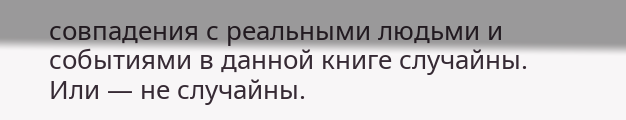совпадения с реальными людьми и событиями в данной книге случайны. Или — не случайны.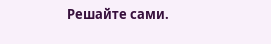Решайте сами.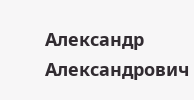Александр Александрович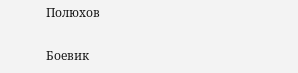Полюхов

Боевик